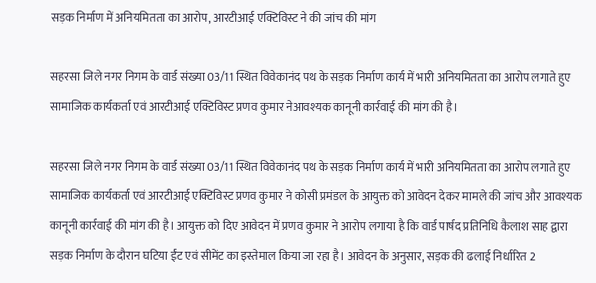सड़क निर्माण में अनियमितता का आरोप, आरटीआई एक्टिविस्ट ने की जांच की मांग

सहरसा जिले नगर निगम के वार्ड संख्या 03/11 स्थित विवेकानंद पथ के सड़क निर्माण कार्य में भारी अनियमितता का आरोप लगाते हुए सामाजिक कार्यकर्ता एवं आरटीआई एक्टिविस्ट प्रणव कुमार नेआवश्यक कानूनी कार्रवाई की मांग की है।

सहरसा जिले नगर निगम के वार्ड संख्या 03/11 स्थित विवेकानंद पथ के सड़क निर्माण कार्य में भारी अनियमितता का आरोप लगाते हुए सामाजिक कार्यकर्ता एवं आरटीआई एक्टिविस्ट प्रणव कुमार ने कोसी प्रमंडल के आयुक्त को आवेदन देकर मामले की जांच और आवश्यक कानूनी कार्रवाई की मांग की है। आयुक्त को दिए आवेदन में प्रणव कुमार ने आरोप लगाया है कि वार्ड पार्षद प्रतिनिधि कैलाश साह द्वारा सड़क निर्माण के दौरान घटिया ईंट एवं सीमेंट का इस्तेमाल किया जा रहा है। आवेदन के अनुसार, सड़क की ढलाई निर्धारित 2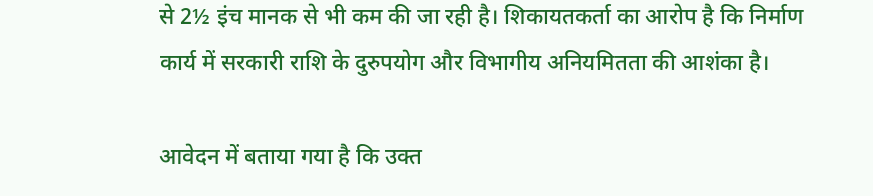से 2½ इंच मानक से भी कम की जा रही है। शिकायतकर्ता का आरोप है कि निर्माण कार्य में सरकारी राशि के दुरुपयोग और विभागीय अनियमितता की आशंका है।

आवेदन में बताया गया है कि उक्त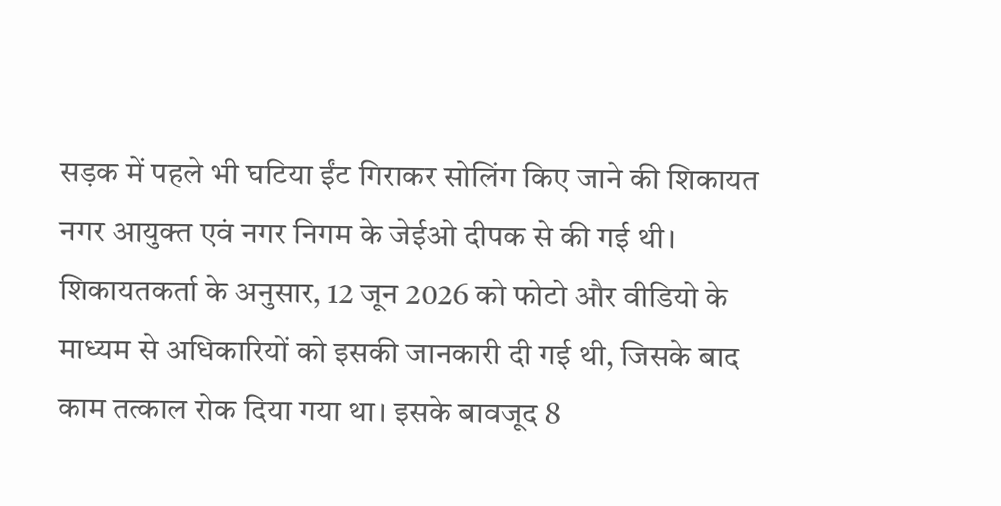सड़क में पहले भी घटिया ईंट गिराकर सोलिंग किए जाने की शिकायत नगर आयुक्त एवं नगर निगम के जेईओ दीपक से की गई थी। शिकायतकर्ता के अनुसार, 12 जून 2026 को फोटो और वीडियो के माध्यम से अधिकारियों को इसकी जानकारी दी गई थी, जिसके बाद काम तत्काल रोक दिया गया था। इसके बावजूद 8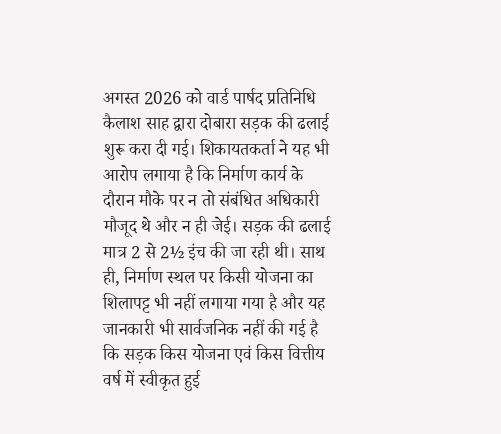अगस्त 2026 को वार्ड पार्षद प्रतिनिधि कैलाश साह द्वारा दोबारा सड़क की ढलाई शुरू करा दी गई। शिकायतकर्ता ने यह भी आरोप लगाया है कि निर्माण कार्य के दौरान मौके पर न तो संबंधित अधिकारी मौजूद थे और न ही जेई। सड़क की ढलाई मात्र 2 से 2½ इंच की जा रही थी। साथ ही, निर्माण स्थल पर किसी योजना का शिलापट्ट भी नहीं लगाया गया है और यह जानकारी भी सार्वजनिक नहीं की गई है कि सड़क किस योजना एवं किस वित्तीय वर्ष में स्वीकृत हुई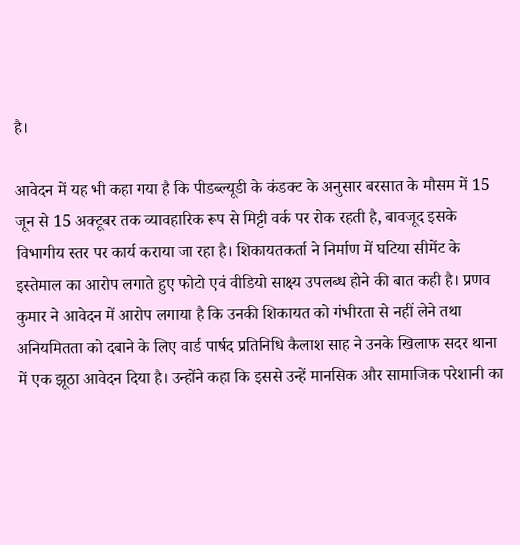है।

आवेदन में यह भी कहा गया है कि पीडब्ल्यूडी के कंडक्ट के अनुसार बरसात के मौसम में 15 जून से 15 अक्टूबर तक व्यावहारिक रूप से मिट्टी वर्क पर रोक रहती है, बावजूद इसके विभागीय स्तर पर कार्य कराया जा रहा है। शिकायतकर्ता ने निर्माण में घटिया सीमेंट के इस्तेमाल का आरोप लगाते हुए फोटो एवं वीडियो साक्ष्य उपलब्ध होने की बात कही है। प्रणव कुमार ने आवेदन में आरोप लगाया है कि उनकी शिकायत को गंभीरता से नहीं लेने तथा अनियमितता को दबाने के लिए वार्ड पार्षद प्रतिनिधि कैलाश साह ने उनके खिलाफ सदर थाना में एक झूठा आवेदन दिया है। उन्होंने कहा कि इससे उन्हें मानसिक और सामाजिक परेशानी का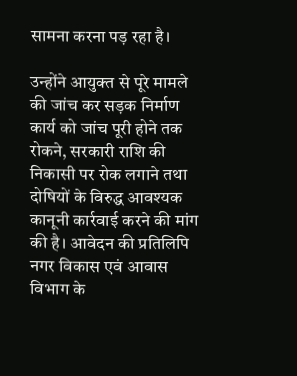सामना करना पड़ रहा है।

उन्होंने आयुक्त से पूरे मामले की जांच कर सड़क निर्माण कार्य को जांच पूरी होने तक रोकने, सरकारी राशि की निकासी पर रोक लगाने तथा दोषियों के विरुद्ध आवश्यक कानूनी कार्रवाई करने की मांग की है। आवेदन की प्रतिलिपि नगर विकास एवं आवास विभाग के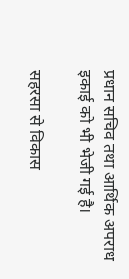प्रधान सचिव तथा आर्थिक अपराध इकाई को भी भेजी गई है।

सहरसा से विकास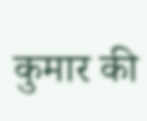कुमार की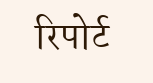रिपोर्ट